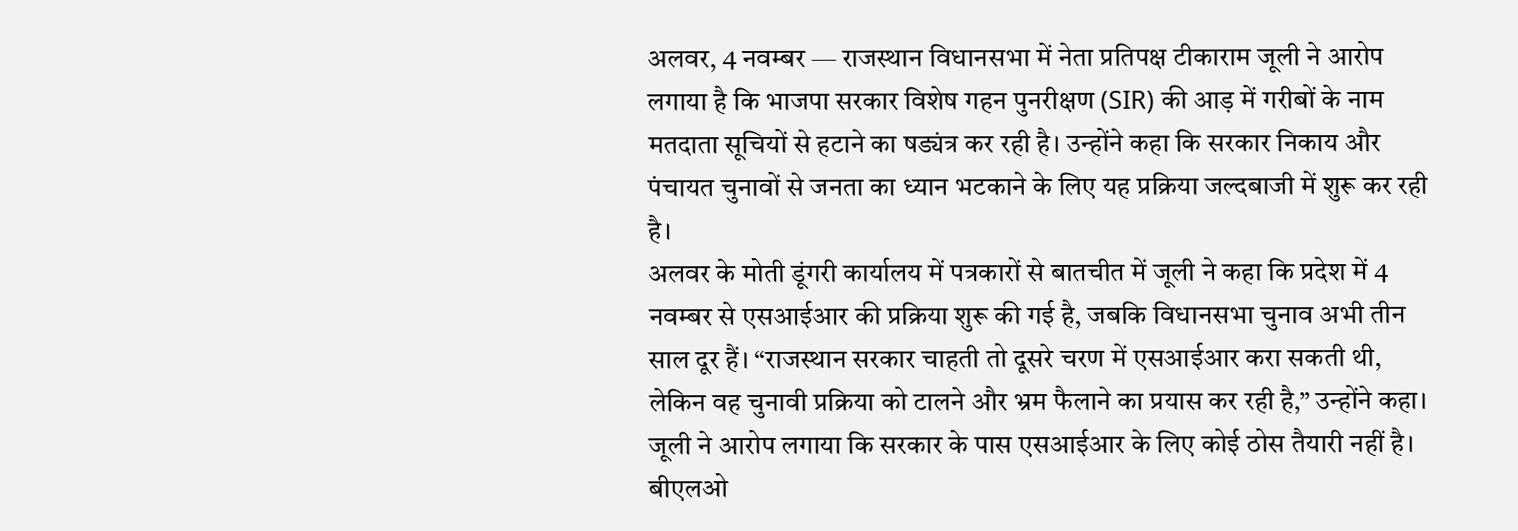अलवर, 4 नवम्बर — राजस्थान विधानसभा में नेता प्रतिपक्ष टीकाराम जूली ने आरोप लगाया है कि भाजपा सरकार विशेष गहन पुनरीक्षण (SIR) की आड़ में गरीबों के नाम मतदाता सूचियों से हटाने का षड्यंत्र कर रही है। उन्होंने कहा कि सरकार निकाय और पंचायत चुनावों से जनता का ध्यान भटकाने के लिए यह प्रक्रिया जल्दबाजी में शुरू कर रही है।
अलवर के मोती डूंगरी कार्यालय में पत्रकारों से बातचीत में जूली ने कहा कि प्रदेश में 4 नवम्बर से एसआईआर की प्रक्रिया शुरू की गई है, जबकि विधानसभा चुनाव अभी तीन साल दूर हैं। “राजस्थान सरकार चाहती तो दूसरे चरण में एसआईआर करा सकती थी, लेकिन वह चुनावी प्रक्रिया को टालने और भ्रम फैलाने का प्रयास कर रही है,” उन्होंने कहा।
जूली ने आरोप लगाया कि सरकार के पास एसआईआर के लिए कोई ठोस तैयारी नहीं है। बीएलओ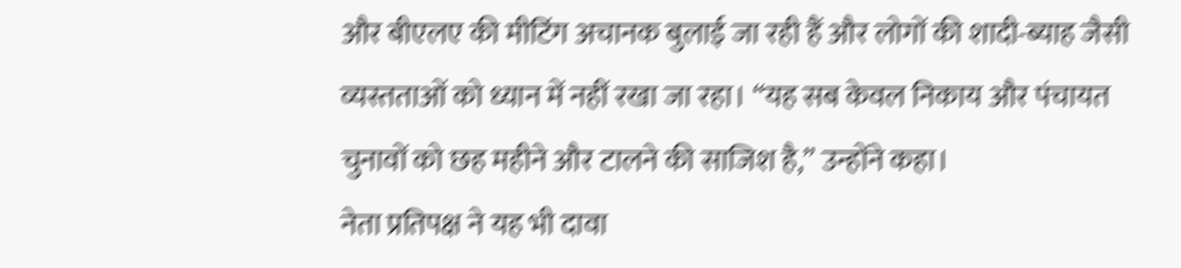और बीएलए की मीटिंग अचानक बुलाई जा रही हैं और लोगों की शादी-ब्याह जैसी व्यस्तताओं को ध्यान में नहीं रखा जा रहा। “यह सब केवल निकाय और पंचायत चुनावों को छह महीने और टालने की साजिश है,” उन्होंने कहा।
नेता प्रतिपक्ष ने यह भी दावा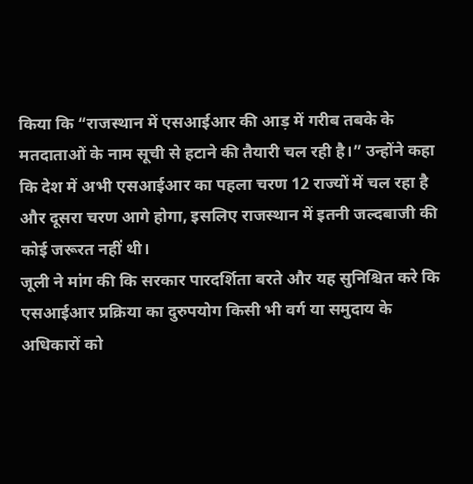किया कि “राजस्थान में एसआईआर की आड़ में गरीब तबके के मतदाताओं के नाम सूची से हटाने की तैयारी चल रही है।” उन्होंने कहा कि देश में अभी एसआईआर का पहला चरण 12 राज्यों में चल रहा है और दूसरा चरण आगे होगा, इसलिए राजस्थान में इतनी जल्दबाजी की कोई जरूरत नहीं थी।
जूली ने मांग की कि सरकार पारदर्शिता बरते और यह सुनिश्चित करे कि एसआईआर प्रक्रिया का दुरुपयोग किसी भी वर्ग या समुदाय के अधिकारों को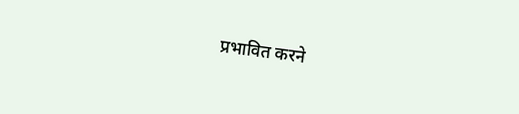प्रभावित करने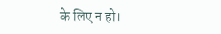के लिए न हो।